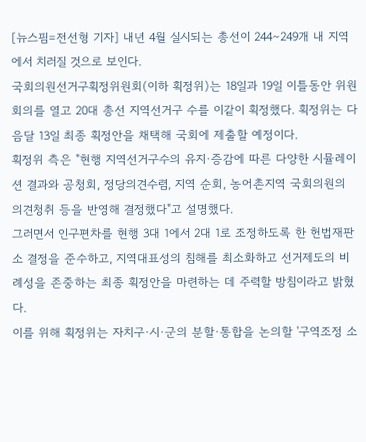[뉴스핌=전선형 기자] 내년 4월 실시되는 총선이 244∼249개 내 지역에서 치러질 것으로 보인다.
국회의원선거구획정위원회(이하 획정위)는 18일과 19일 이틀동안 위원회의를 열고 20대 총선 지역선거구 수를 이같이 획정했다. 획정위는 다음달 13일 최종 획정안을 채택해 국회에 제출할 예정이다.
획정위 측은 "현행 지역선거구수의 유지·증감에 따른 다양한 시뮬레이션 결과와 공청회, 정당의견수렴, 지역 순회, 농어촌지역 국회의원의 의견청취 등을 반영해 결정했다"고 설명했다.
그러면서 인구편차를 현행 3대 1에서 2대 1로 조정하도록 한 헌법재판소 결정을 준수하고, 지역대표성의 침해를 최소화하고 선거제도의 비례성을 존중하는 최종 획정안을 마련하는 데 주력할 방침이라고 밝혔다.
이를 위해 획정위는 자치구·시·군의 분할·통합을 논의할 '구역조정 소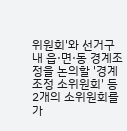위원회'와 선거구내 읍·면·동 경계조정을 논의할 '경계조정 소위원회' 등 2개의 소위원회를 가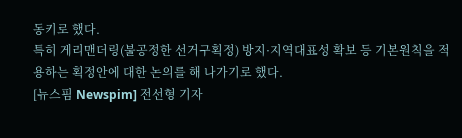동키로 했다.
특히 게리맨더링(불공정한 선거구획정) 방지·지역대표성 확보 등 기본원칙을 적용하는 획정안에 대한 논의를 해 나가기로 했다.
[뉴스핌 Newspim] 전선형 기자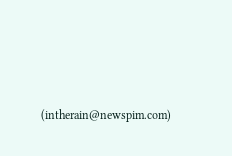(intherain@newspim.com)